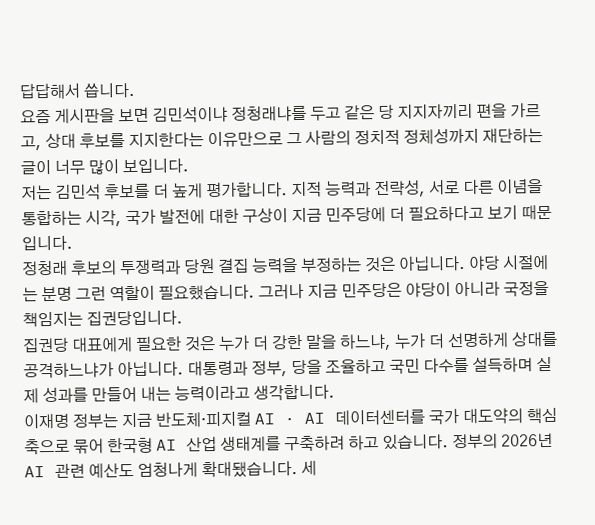답답해서 씁니다.
요즘 게시판을 보면 김민석이냐 정청래냐를 두고 같은 당 지지자끼리 편을 가르고, 상대 후보를 지지한다는 이유만으로 그 사람의 정치적 정체성까지 재단하는 글이 너무 많이 보입니다.
저는 김민석 후보를 더 높게 평가합니다. 지적 능력과 전략성, 서로 다른 이념을 통합하는 시각, 국가 발전에 대한 구상이 지금 민주당에 더 필요하다고 보기 때문입니다.
정청래 후보의 투쟁력과 당원 결집 능력을 부정하는 것은 아닙니다. 야당 시절에는 분명 그런 역할이 필요했습니다. 그러나 지금 민주당은 야당이 아니라 국정을 책임지는 집권당입니다.
집권당 대표에게 필요한 것은 누가 더 강한 말을 하느냐, 누가 더 선명하게 상대를 공격하느냐가 아닙니다. 대통령과 정부, 당을 조율하고 국민 다수를 설득하며 실제 성과를 만들어 내는 능력이라고 생각합니다.
이재명 정부는 지금 반도체·피지컬 AI · AI 데이터센터를 국가 대도약의 핵심 축으로 묶어 한국형 AI 산업 생태계를 구축하려 하고 있습니다. 정부의 2026년 AI 관련 예산도 엄청나게 확대됐습니다. 세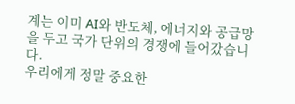계는 이미 AI와 반도체, 에너지와 공급망을 두고 국가 단위의 경쟁에 들어갔습니다.
우리에게 정말 중요한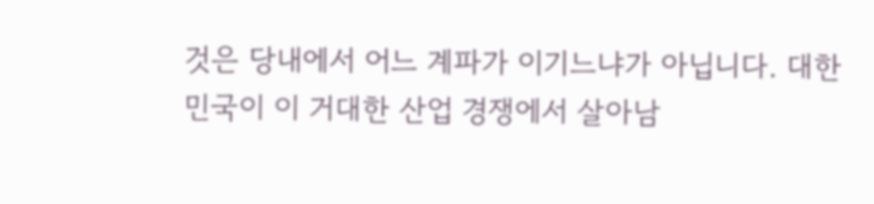것은 당내에서 어느 계파가 이기느냐가 아닙니다. 대한민국이 이 거대한 산업 경쟁에서 살아남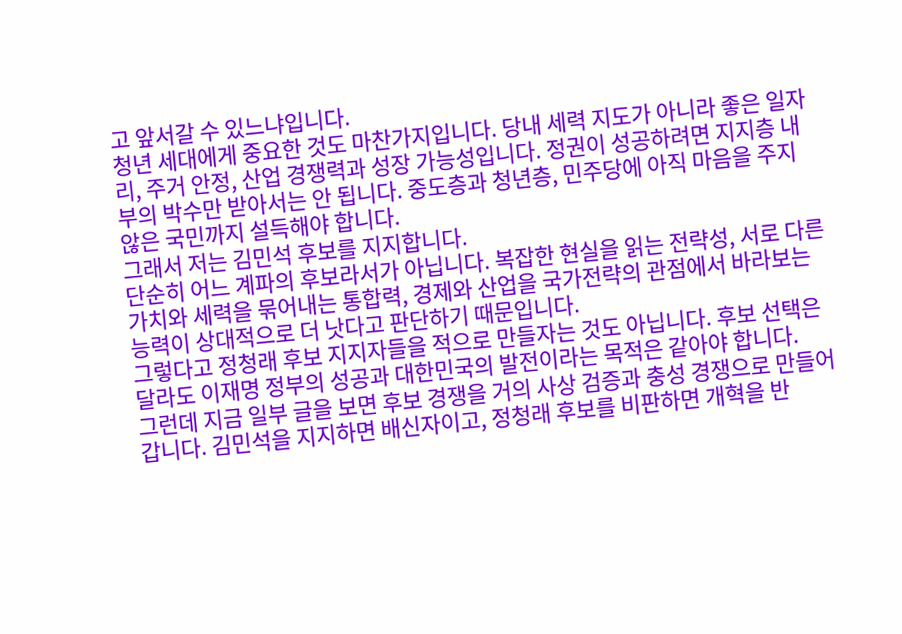고 앞서갈 수 있느냐입니다.
청년 세대에게 중요한 것도 마찬가지입니다. 당내 세력 지도가 아니라 좋은 일자리, 주거 안정, 산업 경쟁력과 성장 가능성입니다. 정권이 성공하려면 지지층 내부의 박수만 받아서는 안 됩니다. 중도층과 청년층, 민주당에 아직 마음을 주지 않은 국민까지 설득해야 합니다.
그래서 저는 김민석 후보를 지지합니다.
단순히 어느 계파의 후보라서가 아닙니다. 복잡한 현실을 읽는 전략성, 서로 다른 가치와 세력을 묶어내는 통합력, 경제와 산업을 국가전략의 관점에서 바라보는 능력이 상대적으로 더 낫다고 판단하기 때문입니다.
그렇다고 정청래 후보 지지자들을 적으로 만들자는 것도 아닙니다. 후보 선택은 달라도 이재명 정부의 성공과 대한민국의 발전이라는 목적은 같아야 합니다.
그런데 지금 일부 글을 보면 후보 경쟁을 거의 사상 검증과 충성 경쟁으로 만들어 갑니다. 김민석을 지지하면 배신자이고, 정청래 후보를 비판하면 개혁을 반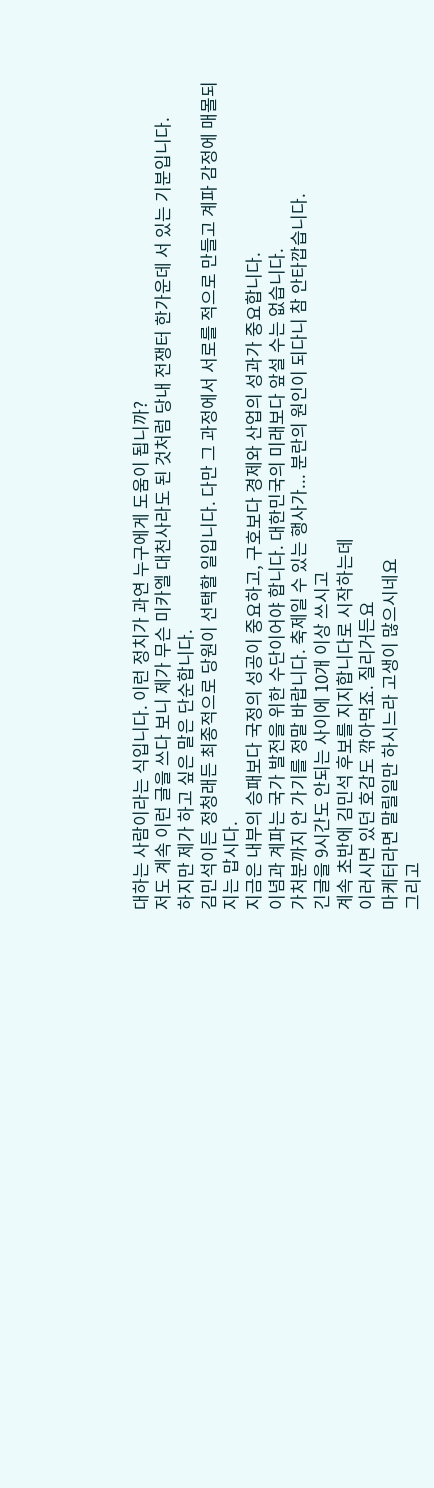대하는 사람이라는 식입니다. 이런 정치가 과연 누구에게 도움이 됩니까?
저도 계속 이런 글을 쓰다 보니 제가 무슨 미카엘 대천사라도 된 것처럼 당내 전쟁터 한가운데 서 있는 기분입니다.
하지만 제가 하고 싶은 말은 단순합니다.
김민석이든 정청래든 최종적으로 당원이 선택할 일입니다. 다만 그 과정에서 서로를 적으로 만들고 계파 감정에 매몰되지는 맙시다.
지금은 내부의 승패보다 국정의 성공이 중요하고, 구호보다 경제와 산업의 성과가 중요합니다.
이념과 계파는 국가 발전을 위한 수단이어야 합니다. 대한민국의 미래보다 앞설 수는 없습니다.
가처분까지 안 가기를 정말 바랍니다. 축제일 수 있는 행사가... 분란의 원인이 되다니 참 안타깝습니다.
긴글을 9시간도 안되는 사이에 10개 이상 쓰시고
계속 초반에 김민석 후보를 지지합니다로 시작하는데
이러시면 있던 호감도 깎아먹죠. 질리거든요
마케터라면 말릴일만 하시느라 고생이 많으시네요
그리고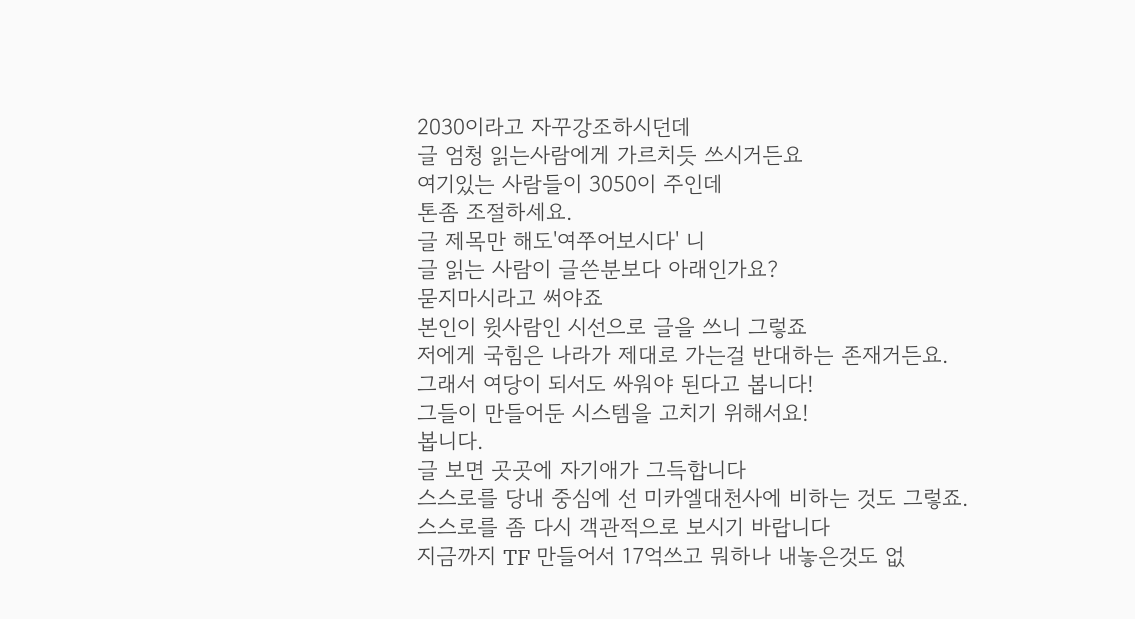2030이라고 자꾸강조하시던데
글 엄청 읽는사람에게 가르치듯 쓰시거든요
여기있는 사람들이 3050이 주인데
톤좀 조절하세요.
글 제목만 해도'여쭈어보시다' 니
글 읽는 사람이 글쓴분보다 아래인가요?
묻지마시라고 써야죠
본인이 윗사람인 시선으로 글을 쓰니 그렇죠
저에게 국힘은 나라가 제대로 가는걸 반대하는 존재거든요.
그래서 여당이 되서도 싸워야 된다고 봅니다!
그들이 만들어둔 시스템을 고치기 위해서요!
봅니다.
글 보면 곳곳에 자기애가 그득합니다
스스로를 당내 중심에 선 미카엘대천사에 비하는 것도 그렇죠.
스스로를 좀 다시 객관적으로 보시기 바랍니다
지금까지 TF 만들어서 17억쓰고 뭐하나 내놓은것도 없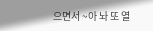으면서 ~아 놔 또 열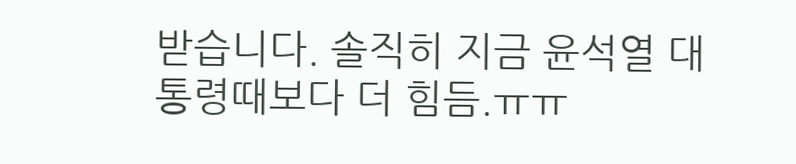받습니다. 솔직히 지금 윤석열 대통령때보다 더 힘듬.ㅠㅠ